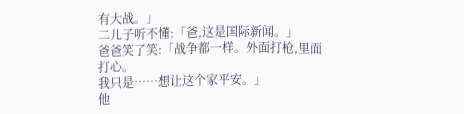有大战。」
二儿子听不懂:「爸,这是国际新闻。」
爸爸笑了笑:「战争都一样。外面打枪,里面打心。
我只是……想让这个家平安。」
他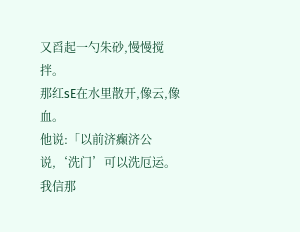又舀起一勺朱砂,慢慢搅拌。
那红sE在水里散开,像云,像血。
他说:「以前济癫济公说,‘洗门’可以洗厄运。
我信那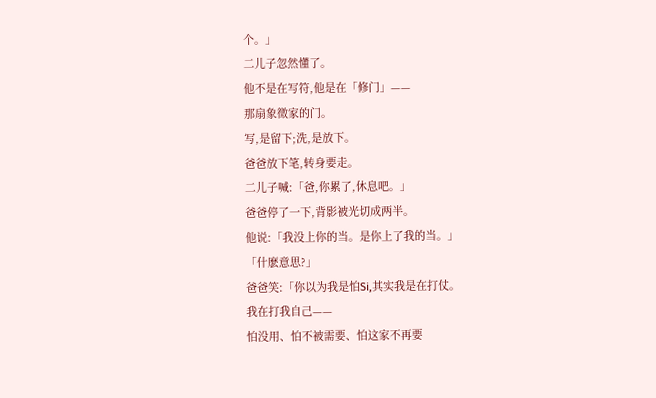个。」
二儿子忽然懂了。
他不是在写符,他是在「修门」——
那扇象徵家的门。
写,是留下;洗,是放下。
爸爸放下笔,转身要走。
二儿子喊:「爸,你累了,休息吧。」
爸爸停了一下,背影被光切成两半。
他说:「我没上你的当。是你上了我的当。」
「什麽意思?」
爸爸笑:「你以为我是怕Si,其实我是在打仗。
我在打我自己——
怕没用、怕不被需要、怕这家不再要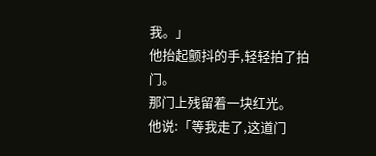我。」
他抬起颤抖的手,轻轻拍了拍门。
那门上残留着一块红光。
他说:「等我走了,这道门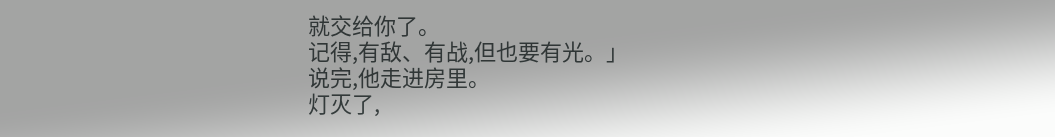就交给你了。
记得,有敌、有战,但也要有光。」
说完,他走进房里。
灯灭了,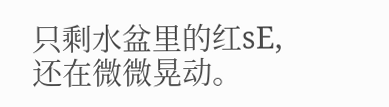只剩水盆里的红sE,还在微微晃动。